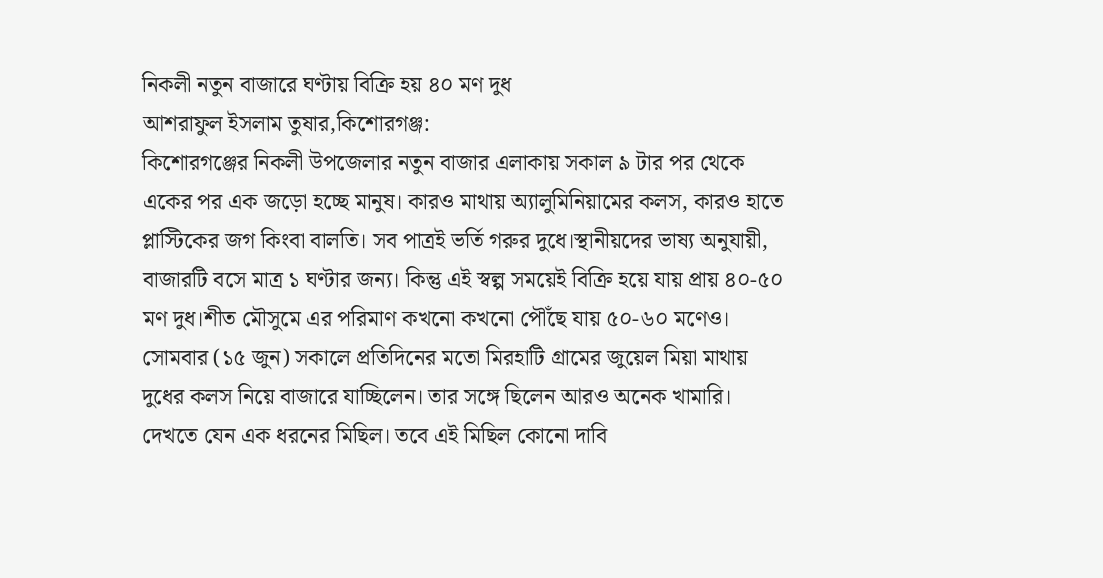নিকলী নতুন বাজারে ঘণ্টায় বিক্রি হয় ৪০ মণ দুধ
আশরাফুল ইসলাম তুষার,কিশোরগঞ্জ:
কিশোরগঞ্জের নিকলী উপজেলার নতুন বাজার এলাকায় সকাল ৯ টার পর থেকে একের পর এক জড়ো হচ্ছে মানুষ। কারও মাথায় অ্যালুমিনিয়ামের কলস, কারও হাতে প্লাস্টিকের জগ কিংবা বালতি। সব পাত্রই ভর্তি গরুর দুধে।স্থানীয়দের ভাষ্য অনুযায়ী, বাজারটি বসে মাত্র ১ ঘণ্টার জন্য। কিন্তু এই স্বল্প সময়েই বিক্রি হয়ে যায় প্রায় ৪০-৫০ মণ দুধ।শীত মৌসুমে এর পরিমাণ কখনো কখনো পৌঁছে যায় ৫০-৬০ মণেও।
সোমবার (১৫ জুন) সকালে প্রতিদিনের মতো মিরহাটি গ্রামের জুয়েল মিয়া মাথায় দুধের কলস নিয়ে বাজারে যাচ্ছিলেন। তার সঙ্গে ছিলেন আরও অনেক খামারি। দেখতে যেন এক ধরনের মিছিল। তবে এই মিছিল কোনো দাবি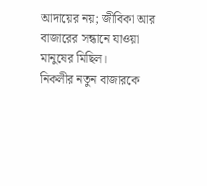আদায়ের নয়; জীবিকা আর বাজারের সন্ধানে যাওয়া মানুষের মিছিল।
নিকলীর নতুন বাজারকে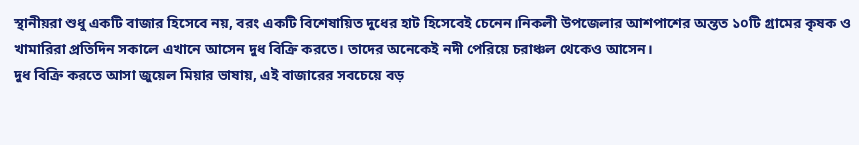স্থানীয়রা শুধু একটি বাজার হিসেবে নয়, বরং একটি বিশেষায়িত দুধের হাট হিসেবেই চেনেন।নিকলী উপজেলার আশপাশের অন্তত ১০টি গ্রামের কৃষক ও খামারিরা প্রতিদিন সকালে এখানে আসেন দুধ বিক্রি করতে। তাদের অনেকেই নদী পেরিয়ে চরাঞ্চল থেকেও আসেন।
দুধ বিক্রি করতে আসা জুয়েল মিয়ার ভাষায়, এই বাজারের সবচেয়ে বড়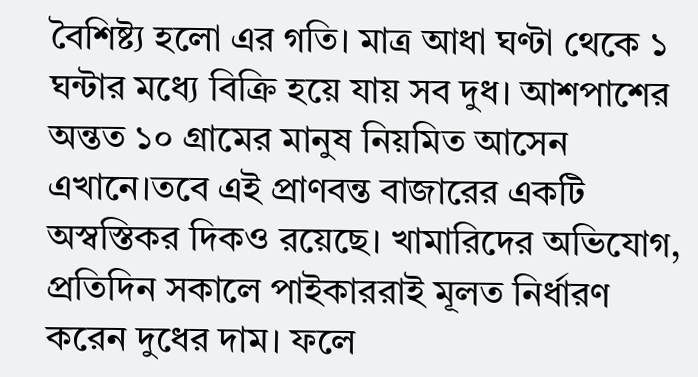বৈশিষ্ট্য হলো এর গতি। মাত্র আধা ঘণ্টা থেকে ১ ঘন্টার মধ্যে বিক্রি হয়ে যায় সব দুধ। আশপাশের অন্তত ১০ গ্রামের মানুষ নিয়মিত আসেন এখানে।তবে এই প্রাণবন্ত বাজারের একটি অস্বস্তিকর দিকও রয়েছে। খামারিদের অভিযোগ, প্রতিদিন সকালে পাইকাররাই মূলত নির্ধারণ করেন দুধের দাম। ফলে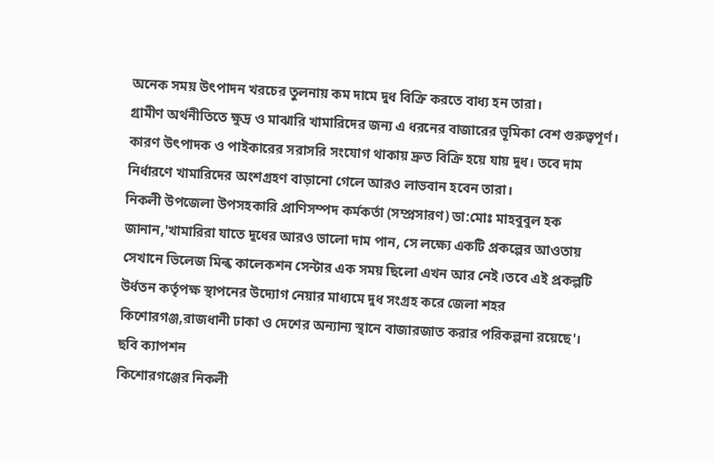অনেক সময় উৎপাদন খরচের তুলনায় কম দামে দুধ বিক্রি করতে বাধ্য হন তারা।
গ্রামীণ অর্থনীতিতে ক্ষুদ্র ও মাঝারি খামারিদের জন্য এ ধরনের বাজারের ভূমিকা বেশ গুরুত্বপূর্ণ। কারণ উৎপাদক ও পাইকারের সরাসরি সংযোগ থাকায় দ্রুত বিক্রি হয়ে যায় দুধ। তবে দাম নির্ধারণে খামারিদের অংশগ্রহণ বাড়ানো গেলে আরও লাভবান হবেন তারা।
নিকলী উপজেলা উপসহকারি প্রাণিসম্পদ কর্মকর্তা (সম্প্রসারণ) ডা:মোঃ মাহবুবুল হক জানান,'খামারিরা যাতে দুধের আরও ভালো দাম পান, সে লক্ষ্যে একটি প্রকল্পের আওতায় সেখানে ভিলেজ মিল্ক কালেকশন সেন্টার এক সময় ছিলো এখন আর নেই।তবে এই প্রকল্পটি উর্ধতন কর্তৃপক্ষ স্থাপনের উদ্যোগ নেয়ার মাধ্যমে দুধ সংগ্রহ করে জেলা শহর কিশোরগঞ্জ,রাজধানী ঢাকা ও দেশের অন্যান্য স্থানে বাজারজাত করার পরিকল্পনা রয়েছে'।
ছবি ক্যাপশন
কিশোরগঞ্জের নিকলী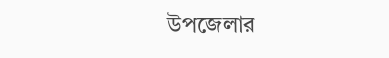উপজেলার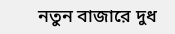নতুন বাজারে দুধ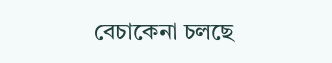বেচাকেনা চলছে